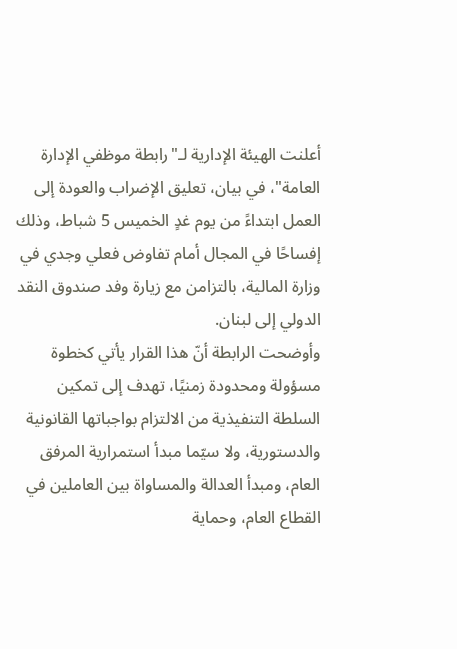أعلنت الهيئة الإدارية لـ"رابطة موظفي الإدارة العامة"، في بيان، تعليق الإضراب والعودة إلى العمل ابتداءً من يوم غدٍ الخميس 5 شباط، وذلك إفساحًا في المجال أمام تفاوض فعلي وجدي في وزارة المالية، بالتزامن مع زيارة وفد صندوق النقد الدولي إلى لبنان.
وأوضحت الرابطة أنّ هذا القرار يأتي كخطوة مسؤولة ومحدودة زمنيًا، تهدف إلى تمكين السلطة التنفيذية من الالتزام بواجباتها القانونية والدستورية، ولا سيّما مبدأ استمرارية المرفق العام، ومبدأ العدالة والمساواة بين العاملين في القطاع العام، وحماية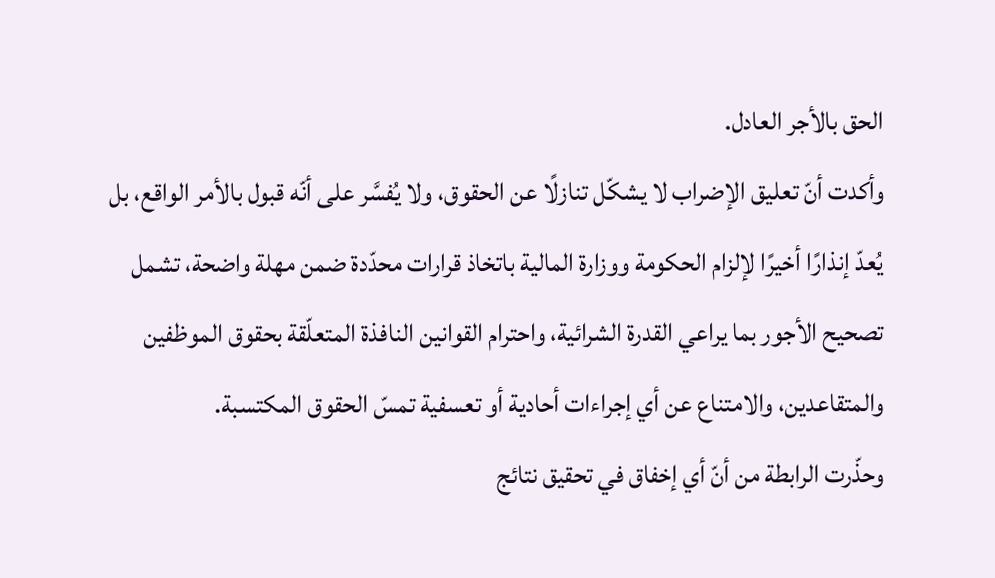الحق بالأجر العادل.
وأكدت أنّ تعليق الإضراب لا يشكّل تنازلًا عن الحقوق، ولا يُفسَّر على أنّه قبول بالأمر الواقع، بل يُعدّ إنذارًا أخيرًا لإلزام الحكومة ووزارة المالية باتخاذ قرارات محدّدة ضمن مهلة واضحة، تشمل تصحيح الأجور بما يراعي القدرة الشرائية، واحترام القوانين النافذة المتعلّقة بحقوق الموظفين والمتقاعدين، والامتناع عن أي إجراءات أحادية أو تعسفية تمسّ الحقوق المكتسبة.
وحذّرت الرابطة من أنّ أي إخفاق في تحقيق نتائج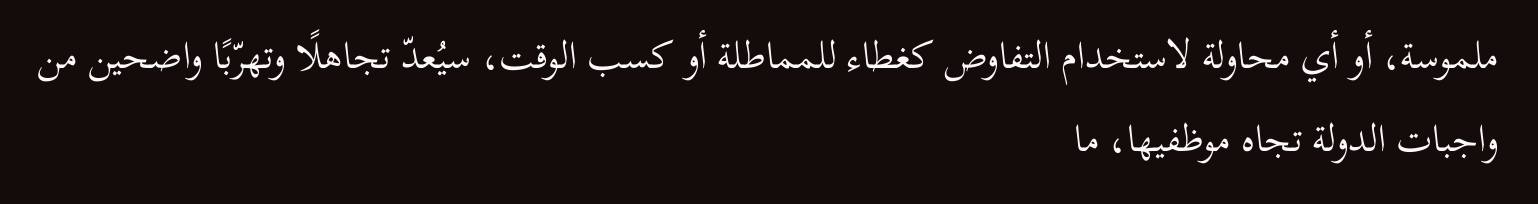ملموسة، أو أي محاولة لاستخدام التفاوض كغطاء للمماطلة أو كسب الوقت، سيُعدّ تجاهلًا وتهرّبًا واضحين من واجبات الدولة تجاه موظفيها، ما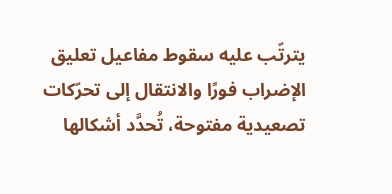يترتّب عليه سقوط مفاعيل تعليق الإضراب فورًا والانتقال إلى تحرّكات تصعيدية مفتوحة، تُحدَّد أشكالها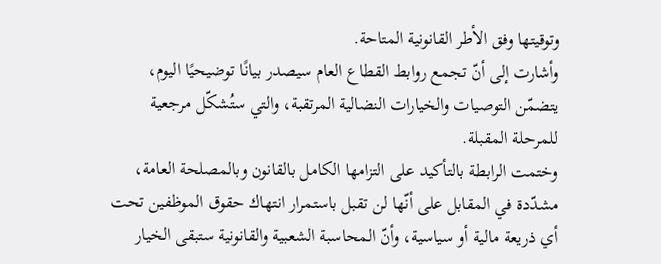وتوقيتها وفق الأطر القانونية المتاحة.
وأشارت إلى أنّ تجمع روابط القطاع العام سيصدر بيانًا توضيحيًا اليوم، يتضمّن التوصيات والخيارات النضالية المرتقبة، والتي ستُشكّل مرجعية للمرحلة المقبلة.
وختمت الرابطة بالتأكيد على التزامها الكامل بالقانون وبالمصلحة العامة، مشدّدة في المقابل على أنّها لن تقبل باستمرار انتهاك حقوق الموظفين تحت أي ذريعة مالية أو سياسية، وأنّ المحاسبة الشعبية والقانونية ستبقى الخيار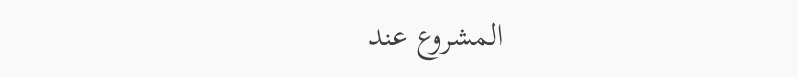المشروع عند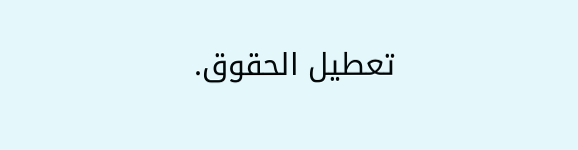تعطيل الحقوق.